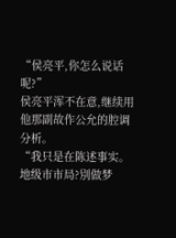“侯亮平,你怎么说话呢?”
侯亮平浑不在意,继续用他那副故作公允的腔调分析。
“我只是在陈述事实。地级市市局?別做梦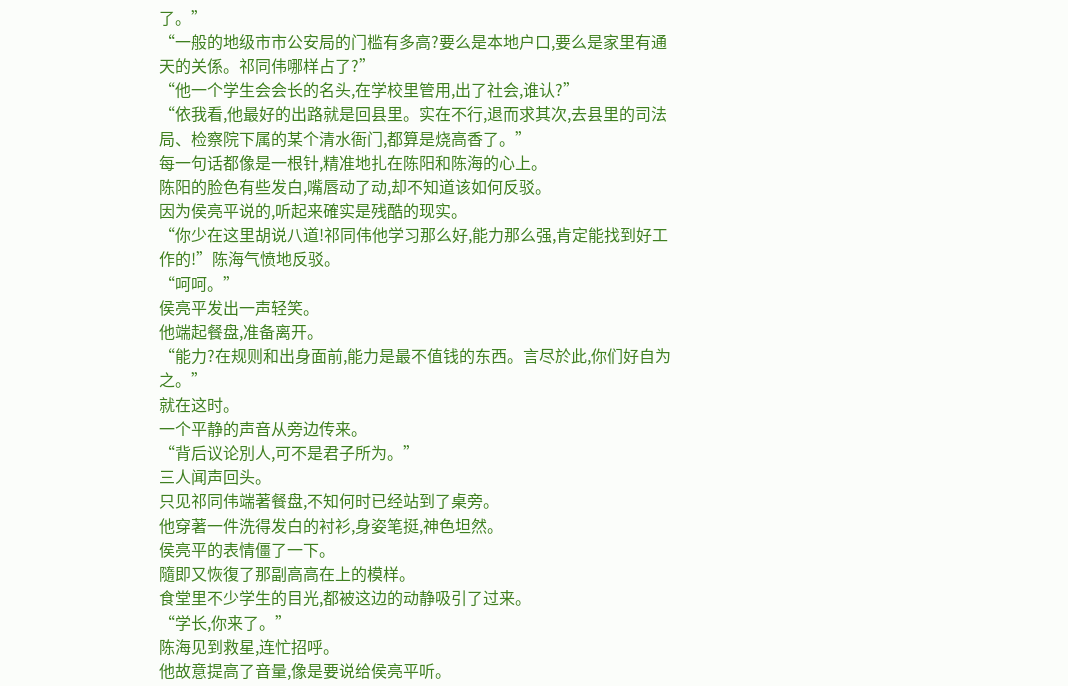了。”
“一般的地级市市公安局的门槛有多高?要么是本地户口,要么是家里有通天的关係。祁同伟哪样占了?”
“他一个学生会会长的名头,在学校里管用,出了社会,谁认?”
“依我看,他最好的出路就是回县里。实在不行,退而求其次,去县里的司法局、检察院下属的某个清水衙门,都算是烧高香了。”
每一句话都像是一根针,精准地扎在陈阳和陈海的心上。
陈阳的脸色有些发白,嘴唇动了动,却不知道该如何反驳。
因为侯亮平说的,听起来確实是残酷的现实。
“你少在这里胡说八道!祁同伟他学习那么好,能力那么强,肯定能找到好工作的!”陈海气愤地反驳。
“呵呵。”
侯亮平发出一声轻笑。
他端起餐盘,准备离开。
“能力?在规则和出身面前,能力是最不值钱的东西。言尽於此,你们好自为之。”
就在这时。
一个平静的声音从旁边传来。
“背后议论別人,可不是君子所为。”
三人闻声回头。
只见祁同伟端著餐盘,不知何时已经站到了桌旁。
他穿著一件洗得发白的衬衫,身姿笔挺,神色坦然。
侯亮平的表情僵了一下。
隨即又恢復了那副高高在上的模样。
食堂里不少学生的目光,都被这边的动静吸引了过来。
“学长,你来了。”
陈海见到救星,连忙招呼。
他故意提高了音量,像是要说给侯亮平听。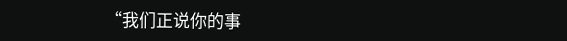“我们正说你的事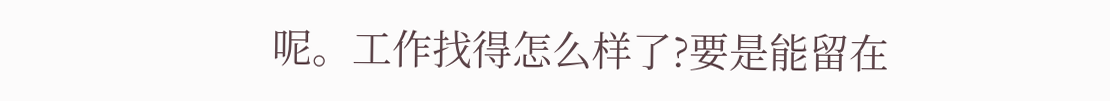呢。工作找得怎么样了?要是能留在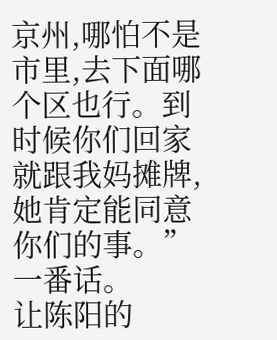京州,哪怕不是市里,去下面哪个区也行。到时候你们回家就跟我妈摊牌,她肯定能同意你们的事。”
一番话。
让陈阳的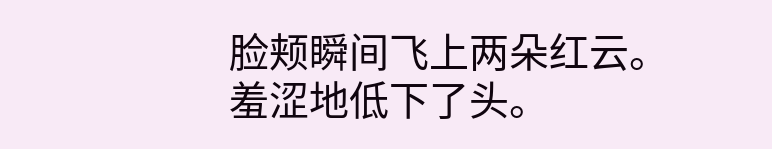脸颊瞬间飞上两朵红云。
羞涩地低下了头。